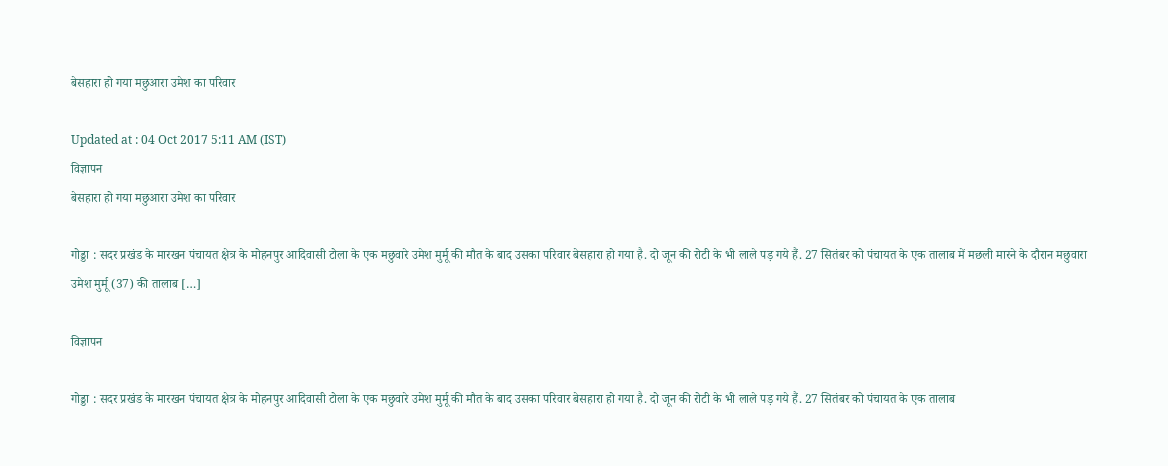बेसहारा हो गया मछुआरा उमेश का परिवार

Updated at : 04 Oct 2017 5:11 AM (IST)
विज्ञापन
बेसहारा हो गया मछुआरा उमेश का परिवार

गोड्डा : सदर प्रखंड के मारखन पंचायत क्षेत्र के मोहनपुर आदिवासी टोला के एक मछुवारे उमेश मुर्मू की मौत के बाद उसका परिवार बेसहारा हो गया है. दो जून की रोटी के भी लाले पड़ गये हैं. 27 सितंबर को पंचायत के एक तालाब में मछली मारने के दौरान मछुवारा उमेश मुर्मू (37) की तालाब […]

विज्ञापन

गोड्डा : सदर प्रखंड के मारखन पंचायत क्षेत्र के मोहनपुर आदिवासी टोला के एक मछुवारे उमेश मुर्मू की मौत के बाद उसका परिवार बेसहारा हो गया है. दो जून की रोटी के भी लाले पड़ गये हैं. 27 सितंबर को पंचायत के एक तालाब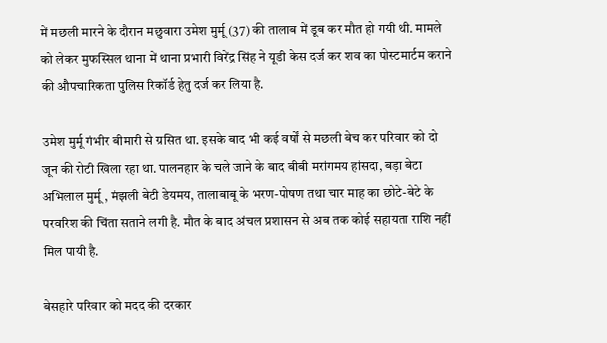में मछली मारने के दौरान मछुवारा उमेश मुर्मू (37) की तालाब में डूब कर मौत हो गयी थी. मामले को लेकर मुफस्सिल थाना में थाना प्रभारी विरेंद्र सिंह ने यूडी केस दर्ज कर शव का पोस्टमार्टम कराने की औपचारिकता पुलिस रिकॉर्ड हेतु दर्ज कर लिया है.

उमेश मुर्मू गंभीर बीमारी से ग्रसित था. इसके बाद भी कई वर्षों से मछली बेच कर परिवार को दो जून की रोटी खिला रहा था. पालनहार के चले जाने के बाद बीबी मरांगमय हांसदा, बड़ा बेटा अभिलाल मुर्मू , मंझली बेटी डेयमय, तालाबाबू के भरण-पोषण तथा चार माह का छोटे-बेटे के परवरिश की चिंता सताने लगी है. मौत के बाद अंचल प्रशासन से अब तक कोई सहायता राशि नहीं मिल पायी है.

बेसहारे परिवार को मदद की दरकार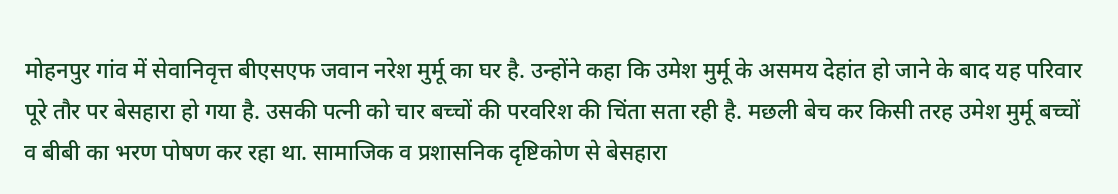मोहनपुर गांव में सेवानिवृत्त बीएसएफ जवान नरेश मुर्मू का घर है. उन्होंने कहा कि उमेश मुर्मू के असमय देहांत हो जाने के बाद यह परिवार पूरे तौर पर बेसहारा हो गया है. उसकी पत्नी को चार बच्चों की परवरिश की चिंता सता रही है. मछली बेच कर किसी तरह उमेश मुर्मू बच्चों व बीबी का भरण पोषण कर रहा था. सामाजिक व प्रशासनिक दृष्टिकोण से बेसहारा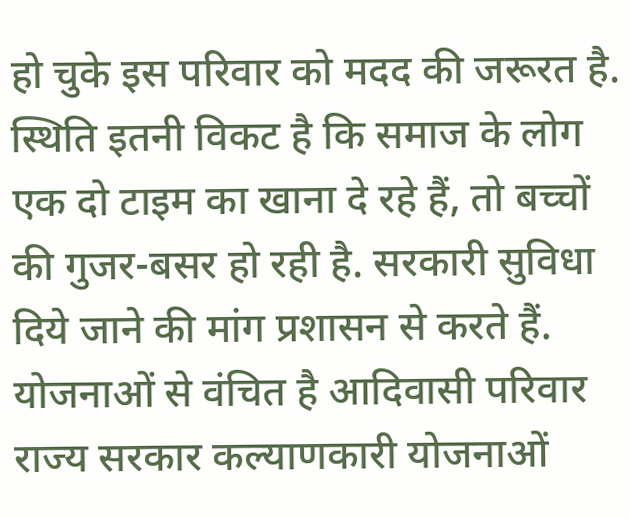हो चुके इस परिवार को मदद की जरूरत है. स्थिति इतनी विकट है कि समाज के लोग एक दो टाइम का खाना दे रहे हैं, तो बच्चों की गुजर-बसर हो रही है. सरकारी सुविधा दिये जाने की मांग प्रशासन से करते हैं.
योजनाओं से वंचित है आदिवासी परिवार
राज्य सरकार कल्याणकारी योजनाओं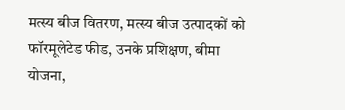मत्स्य बीज वितरण, मत्स्य बीज उत्पादकों को फॉरमूलेटेड फीड, उनके प्रशिक्षण, बीमा योजना,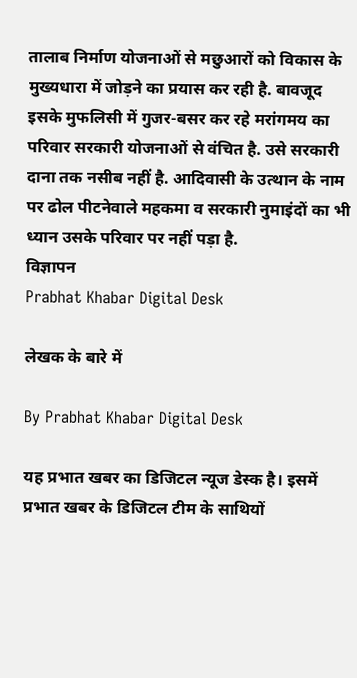तालाब निर्माण योजनाओं से मछुआरों को विकास के मुख्यधारा में जोड़ने का प्रयास कर रही है. बावजूद इसके मुफलिसी में गुजर-बसर कर रहे मरांगमय का परिवार सरकारी योजनाओं से वंचित है. उसे सरकारी दाना तक नसीब नहीं है. आदिवासी के उत्थान के नाम पर ढोल पीटनेवाले महकमा व सरकारी नुमाइंदों का भी ध्यान उसके परिवार पर नहीं पड़ा है.
विज्ञापन
Prabhat Khabar Digital Desk

लेखक के बारे में

By Prabhat Khabar Digital Desk

यह प्रभात खबर का डिजिटल न्यूज डेस्क है। इसमें प्रभात खबर के डिजिटल टीम के साथियों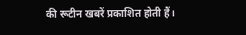की रूटीन खबरें प्रकाशित होती हैं।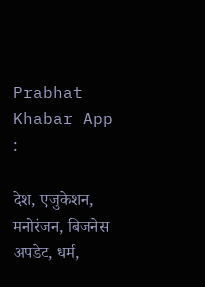Prabhat Khabar App :

देश, एजुकेशन, मनोरंजन, बिजनेस अपडेट, धर्म,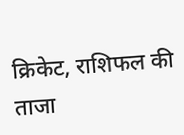क्रिकेट, राशिफल की ताजा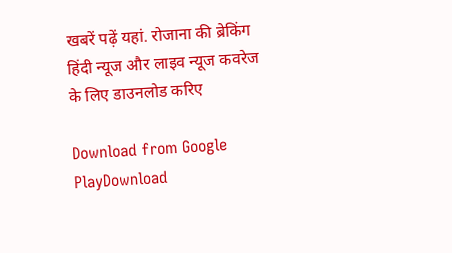खबरें पढ़ें यहां. रोजाना की ब्रेकिंग हिंदी न्यूज और लाइव न्यूज कवरेज के लिए डाउनलोड करिए

Download from Google PlayDownload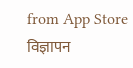from App Store
विज्ञापन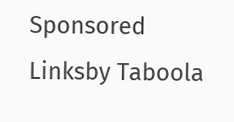Sponsored Linksby Taboola